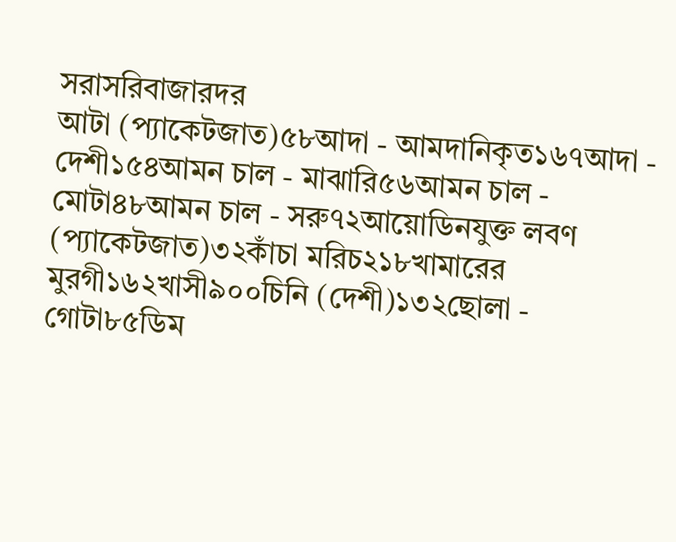সরাসরিবাজারদর
আটা (প্যাকেটজাত)৫৮আদা - আমদানিকৃত১৬৭আদা - দেশী১৫৪আমন চাল - মাঝারি৫৬আমন চাল - মোটা৪৮আমন চাল - সরু৭২আয়োডিনযুক্ত লবণ (প্যাকেটজাত)৩২কাঁচা মরিচ২১৮খামারের মুরগী১৬২খাসী৯০০চিনি (দেশী)১৩২ছোলা - গোটা৮৫ডিম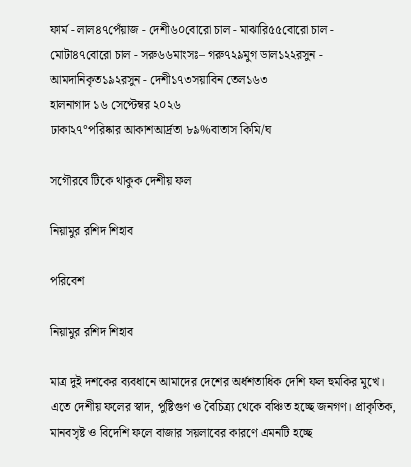ফার্ম - লাল৪৭পেঁয়াজ - দেশী৬০বোরো চাল - মাঝারি৫৫বোরো চাল - মোটা৪৭বোরো চাল - সরু৬৬মাংসঃ– গরু৭২৯মুগ ডাল১২২রসুন - আমদানিকৃত১৯২রসুন - দেশী১৭৩সয়াবিন তেল১৬৩
হালনাগাদ ১৬ সেপ্টেম্বর ২০২৬
ঢাকা২৭°পরিষ্কার আকাশআর্দ্রতা ৮৯%বাতাস কিমি/ঘ

সগৌরবে টিকে থাকুক দেশীয় ফল

নিয়ামুর রশিদ শিহাব

পরিবেশ

নিয়ামুর রশিদ শিহাব

মাত্র দুই দশকের ব্যবধানে আমাদের দেশের অর্ধশতাধিক দেশি ফল হুমকির মুখে। এতে দেশীয় ফলের স্বাদ, পুষ্টিগুণ ও বৈচিত্র্য থেকে বঞ্চিত হচ্ছে জনগণ। প্রাকৃতিক, মানবসৃষ্ট ও বিদেশি ফলে বাজার সয়লাবের কারণে এমনটি হচ্ছে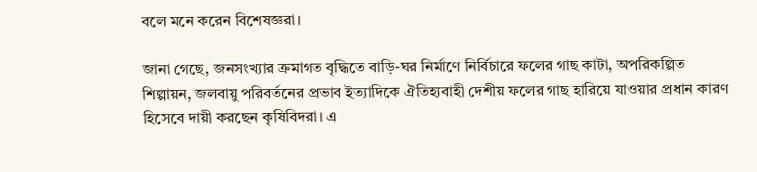বলে মনে করেন বিশেষজ্ঞরা।

জানা গেছে, জনসংখ্যার ক্রমাগত বৃদ্ধিতে বাড়ি-ঘর নির্মাণে নির্বিচারে ফলের গাছ কাটা, অপরিকল্পিত শিল্পায়ন, জলবায়ু পরিবর্তনের প্রভাব ইত্যাদিকে ঐতিহ্যবাহী দেশীয় ফলের গাছ হারিয়ে যাওয়ার প্রধান কারণ হিসেবে দায়ী করছেন কৃষিবিদরা। এ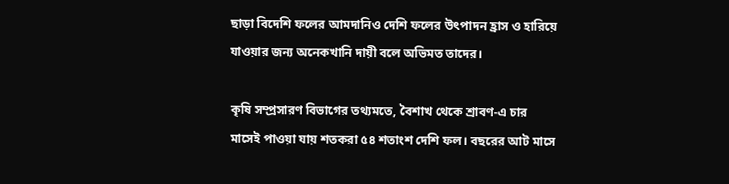ছাড়া বিদেশি ফলের আমদানিও দেশি ফলের উৎপাদন হ্রাস ও হারিয়ে যাওয়ার জন্য অনেকখানি দায়ী বলে অভিমত তাদের।

কৃষি সম্প্রসারণ বিভাগের তথ্যমতে, বৈশাখ থেকে শ্রাবণ-এ চার মাসেই পাওয়া যায় শতকরা ৫৪ শতাংশ দেশি ফল। বছরের আট মাসে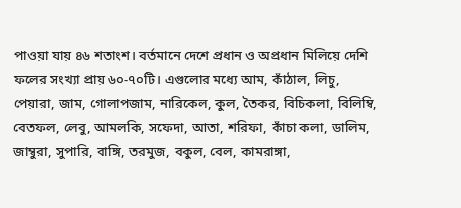পাওয়া যায় ৪৬ শতাংশ। বর্তমানে দেশে প্রধান ও অপ্রধান মিলিয়ে দেশি ফলের সংখ্যা প্রায় ৬০-৭০টি। এগুলোর মধ্যে আম, কাঁঠাল, লিচু, পেয়ারা, জাম, গোলাপজাম, নারিকেল, কুল, তৈকর, বিচিকলা, বিলিম্বি, বেতফল, লেবু, আমলকি, সফেদা, আতা, শরিফা, কাঁচা কলা, ডালিম, জাম্বুরা, সুপারি, বাঙ্গি, তরমুজ, বকুল, বেল, কামরাঙ্গা,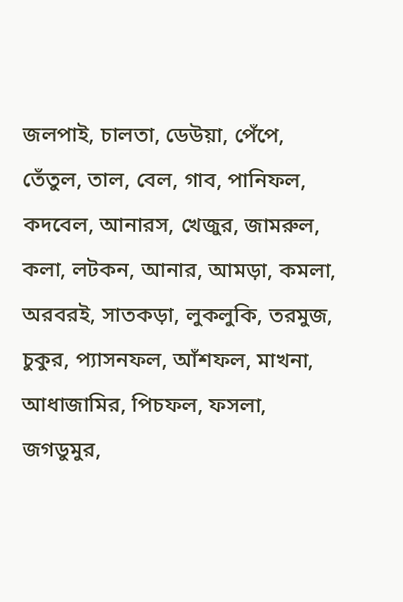জলপাই, চালতা, ডেউয়া, পেঁপে, তেঁতুল, তাল, বেল, গাব, পানিফল, কদবেল, আনারস, খেজুর, জামরুল, কলা, লটকন, আনার, আমড়া, কমলা, অরবরই, সাতকড়া, লুকলুকি, তরমুজ, চুকুর, প্যাসনফল, আঁশফল, মাখনা, আধাজামির, পিচফল, ফসলা, জগডুমুর,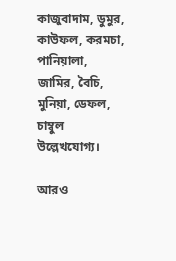কাজুবাদাম, ডুমুর, কাউফল, করমচা, পানিয়ালা, জামির, বৈচি, মুনিয়া, ডেফল, চাম্বুল উল্লেখযোগ্য।

আরও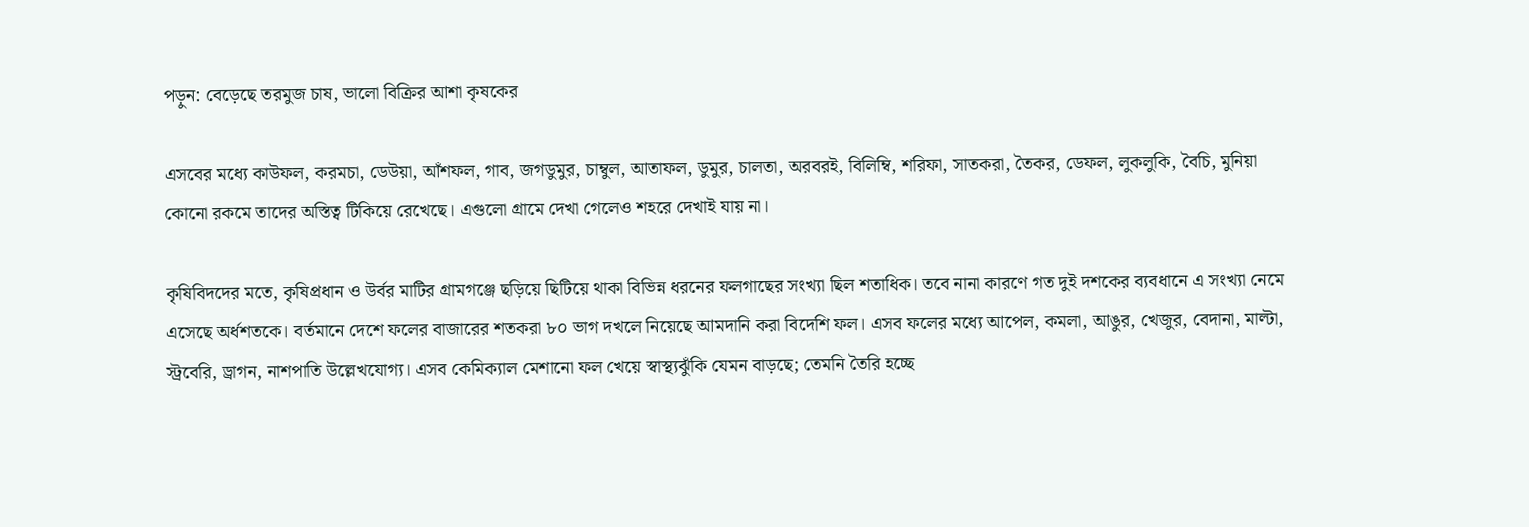পড়ুন: বেড়েছে তরমুজ চাষ, ভালো বিক্রির আশা কৃষকের

এসবের মধ্যে কাউফল, করমচা, ডেউয়া, আঁশফল, গাব, জগডুমুর, চাম্বুল, আতাফল, ডুমুর, চালতা, অরবরই, বিলিম্বি, শরিফা, সাতকরা, তৈকর, ডেফল, লুকলুকি, বৈচি, মুনিয়া কোনো রকমে তাদের অস্তিত্ব টিকিয়ে রেখেছে। এগুলো গ্রামে দেখা গেলেও শহরে দেখাই যায় না।

কৃষিবিদদের মতে, কৃষিপ্রধান ও উর্বর মাটির গ্রামগঞ্জে ছড়িয়ে ছিটিয়ে থাকা বিভিন্ন ধরনের ফলগাছের সংখ্যা ছিল শতাধিক। তবে নানা কারণে গত দুই দশকের ব্যবধানে এ সংখ্যা নেমে এসেছে অর্ধশতকে। বর্তমানে দেশে ফলের বাজারের শতকরা ৮০ ভাগ দখলে নিয়েছে আমদানি করা বিদেশি ফল। এসব ফলের মধ্যে আপেল, কমলা, আঙুর, খেজুর, বেদানা, মাল্টা, স্ট্রবেরি, ড্রাগন, নাশপাতি উল্লেখযোগ্য। এসব কেমিক্যাল মেশানো ফল খেয়ে স্বাস্থ্যঝুঁকি যেমন বাড়ছে; তেমনি তৈরি হচ্ছে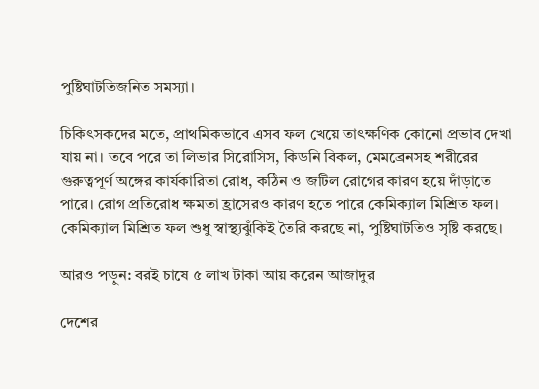পুষ্টিঘাটতিজনিত সমস্যা।

চিকিৎসকদের মতে, প্রাথমিকভাবে এসব ফল খেয়ে তাৎক্ষণিক কোনো প্রভাব দেখা যায় না। তবে পরে তা লিভার সিরোসিস, কিডনি বিকল, মেমব্রেনসহ শরীরের গুরুত্বপূর্ণ অঙ্গের কার্যকারিতা রোধ, কঠিন ও জটিল রোগের কারণ হয়ে দাঁড়াতে পারে। রোগ প্রতিরোধ ক্ষমতা হ্রাসেরও কারণ হতে পারে কেমিক্যাল মিশ্রিত ফল। কেমিক্যাল মিশ্রিত ফল শুধু স্বাস্থ্যঝুঁকিই তৈরি করছে না, পুষ্টিঘাটতিও সৃষ্টি করছে।

আরও পড়ুন: বরই চাষে ৫ লাখ টাকা আয় করেন আজাদুর

দেশের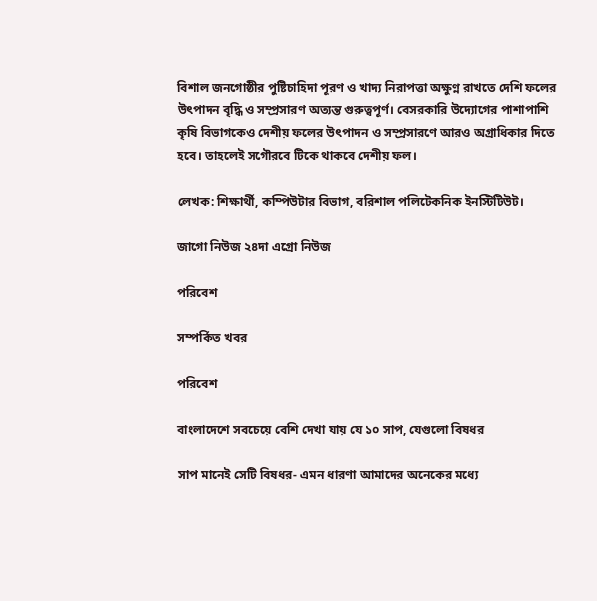বিশাল জনগোষ্ঠীর পুষ্টিচাহিদা পূরণ ও খাদ্য নিরাপত্তা অক্ষুণ্ন রাখতে দেশি ফলের উৎপাদন বৃদ্ধি ও সম্প্রসারণ অত্যন্ত গুরুত্বপূর্ণ। বেসরকারি উদ্যোগের পাশাপাশি কৃষি বিভাগকেও দেশীয় ফলের উৎপাদন ও সম্প্রসারণে আরও অগ্রাধিকার দিতে হবে। তাহলেই সগৌরবে টিকে থাকবে দেশীয় ফল।

লেখক: শিক্ষার্থী, কম্পিউটার বিভাগ, বরিশাল পলিটেকনিক ইনস্টিটিউট।

জাগো নিউজ ২৪দা এগ্রো নিউজ

পরিবেশ

সম্পর্কিত খবর

পরিবেশ

বাংলাদেশে সবচেয়ে বেশি দেখা যায় যে ১০ সাপ, যেগুলো বিষধর

সাপ মানেই সেটি বিষধর- এমন ধারণা আমাদের অনেকের মধ্যে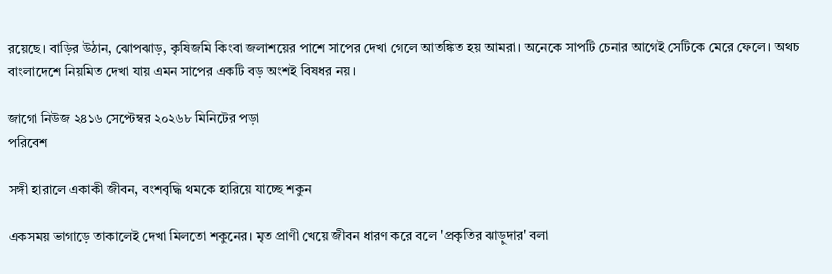রয়েছে। বাড়ির উঠান, ঝোপঝাড়, কৃষিজমি কিংবা জলাশয়ের পাশে সাপের দেখা গেলে আতঙ্কিত হয় আমরা। অনেকে সাপটি চেনার আগেই সেটিকে মেরে ফেলে। অথচ বাংলাদেশে নিয়মিত দেখা যায় এমন সাপের একটি বড় অংশই বিষধর নয়।

জাগো নিউজ ২৪১৬ সেপ্টেম্বর ২০২৬৮ মিনিটের পড়া
পরিবেশ

সঙ্গী হারালে একাকী জীবন, বংশবৃদ্ধি থমকে হারিয়ে যাচ্ছে শকুন

একসময় ভাগাড়ে তাকালেই দেখা মিলতো শকুনের। মৃত প্রাণী খেয়ে জীবন ধারণ করে বলে ‌'প্রকৃতির ঝাড়ুদার' বলা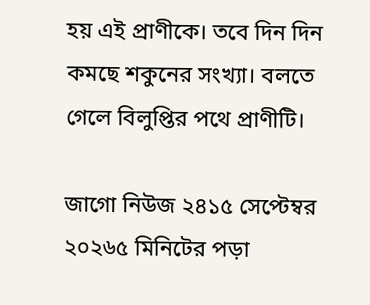হয় এই প্রাণীকে। তবে দিন দিন কমছে শকুনের সংখ্যা। বলতে গেলে বিলুপ্তির পথে প্রাণীটি।

জাগো নিউজ ২৪১৫ সেপ্টেম্বর ২০২৬৫ মিনিটের পড়া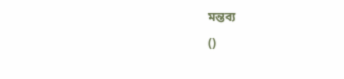মন্তব্য

()